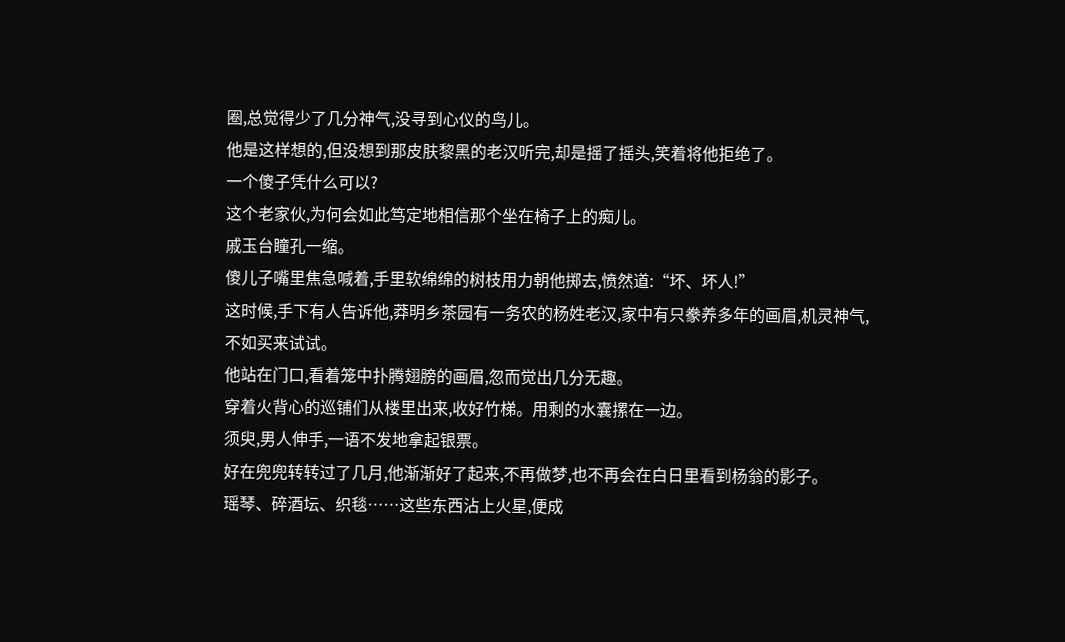圈,总觉得少了几分神气,没寻到心仪的鸟儿。
他是这样想的,但没想到那皮肤黎黑的老汉听完,却是摇了摇头,笑着将他拒绝了。
一个傻子凭什么可以?
这个老家伙,为何会如此笃定地相信那个坐在椅子上的痴儿。
戚玉台瞳孔一缩。
傻儿子嘴里焦急喊着,手里软绵绵的树枝用力朝他掷去,愤然道:“坏、坏人!”
这时候,手下有人告诉他,莽明乡茶园有一务农的杨姓老汉,家中有只豢养多年的画眉,机灵神气,不如买来试试。
他站在门口,看着笼中扑腾翅膀的画眉,忽而觉出几分无趣。
穿着火背心的巡铺们从楼里出来,收好竹梯。用剩的水囊摞在一边。
须臾,男人伸手,一语不发地拿起银票。
好在兜兜转转过了几月,他渐渐好了起来,不再做梦,也不再会在白日里看到杨翁的影子。
瑶琴、碎酒坛、织毯……这些东西沾上火星,便成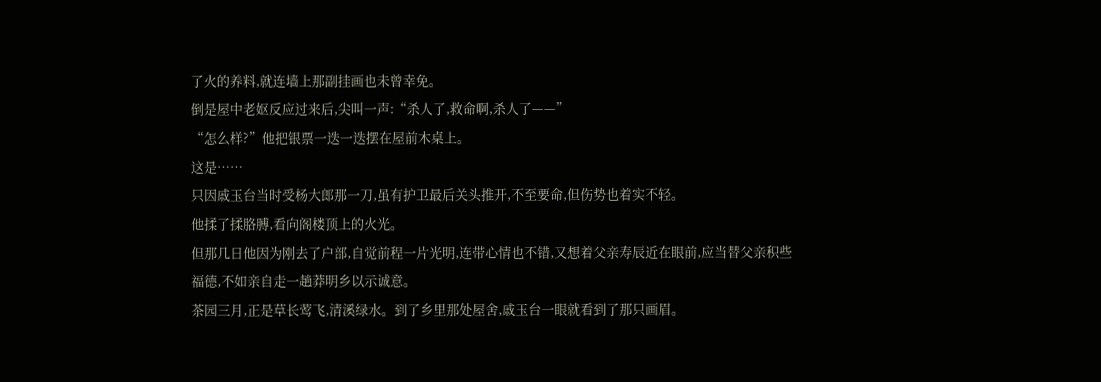了火的养料,就连墙上那副挂画也未曾幸免。
倒是屋中老妪反应过来后,尖叫一声:“杀人了,救命啊,杀人了——”
“怎么样?”他把银票一迭一迭摆在屋前木桌上。
这是……
只因戚玉台当时受杨大郎那一刀,虽有护卫最后关头推开,不至要命,但伤势也着实不轻。
他揉了揉胳膊,看向阁楼顶上的火光。
但那几日他因为刚去了户部,自觉前程一片光明,连带心情也不错,又想着父亲寿辰近在眼前,应当替父亲积些福德,不如亲自走一趟莽明乡以示诚意。
茶园三月,正是草长莺飞,清溪绿水。到了乡里那处屋舍,戚玉台一眼就看到了那只画眉。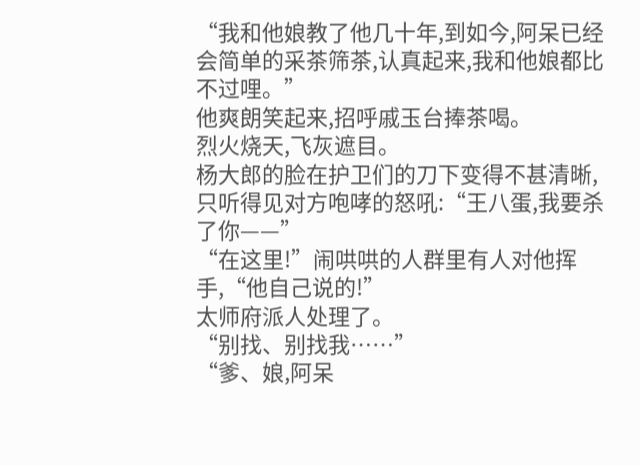“我和他娘教了他几十年,到如今,阿呆已经会简单的采茶筛茶,认真起来,我和他娘都比不过哩。”
他爽朗笑起来,招呼戚玉台捧茶喝。
烈火烧天,飞灰遮目。
杨大郎的脸在护卫们的刀下变得不甚清晰,只听得见对方咆哮的怒吼:“王八蛋,我要杀了你——”
“在这里!”闹哄哄的人群里有人对他挥手,“他自己说的!”
太师府派人处理了。
“别找、别找我……”
“爹、娘,阿呆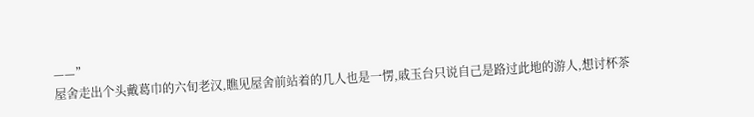——”
屋舍走出个头戴葛巾的六旬老汉,瞧见屋舍前站着的几人也是一愣,戚玉台只说自己是路过此地的游人,想讨杯茶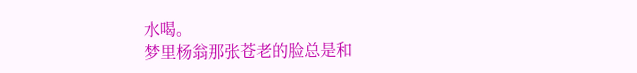水喝。
梦里杨翁那张苍老的脸总是和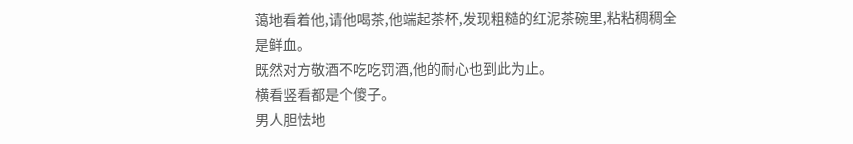蔼地看着他,请他喝茶,他端起茶杯,发现粗糙的红泥茶碗里,粘粘稠稠全是鲜血。
既然对方敬酒不吃吃罚酒,他的耐心也到此为止。
横看竖看都是个傻子。
男人胆怯地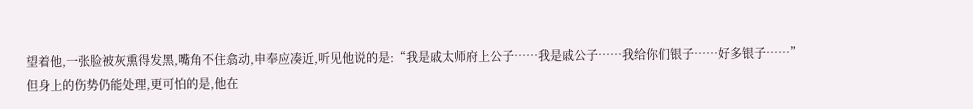望着他,一张脸被灰熏得发黑,嘴角不住翕动,申奉应凑近,听见他说的是:“我是戚太师府上公子……我是戚公子……我给你们银子……好多银子……”
但身上的伤势仍能处理,更可怕的是,他在